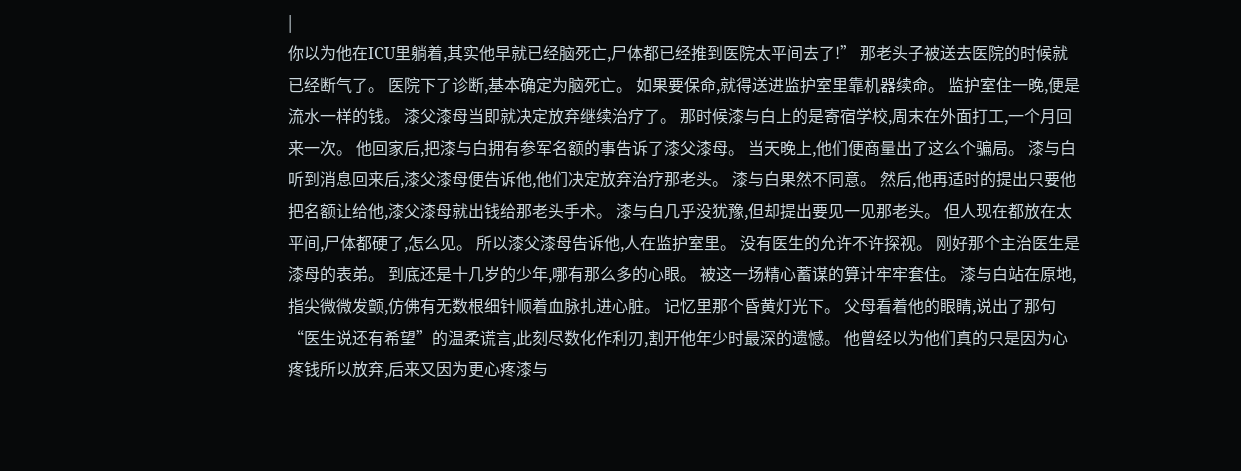|
你以为他在ICU里躺着,其实他早就已经脑死亡,尸体都已经推到医院太平间去了!” 那老头子被送去医院的时候就已经断气了。 医院下了诊断,基本确定为脑死亡。 如果要保命,就得送进监护室里靠机器续命。 监护室住一晚,便是流水一样的钱。 漆父漆母当即就决定放弃继续治疗了。 那时候漆与白上的是寄宿学校,周末在外面打工,一个月回来一次。 他回家后,把漆与白拥有参军名额的事告诉了漆父漆母。 当天晚上,他们便商量出了这么个骗局。 漆与白听到消息回来后,漆父漆母便告诉他,他们决定放弃治疗那老头。 漆与白果然不同意。 然后,他再适时的提出只要他把名额让给他,漆父漆母就出钱给那老头手术。 漆与白几乎没犹豫,但却提出要见一见那老头。 但人现在都放在太平间,尸体都硬了,怎么见。 所以漆父漆母告诉他,人在监护室里。 没有医生的允许不许探视。 刚好那个主治医生是漆母的表弟。 到底还是十几岁的少年,哪有那么多的心眼。 被这一场精心蓄谋的算计牢牢套住。 漆与白站在原地,指尖微微发颤,仿佛有无数根细针顺着血脉扎进心脏。 记忆里那个昏黄灯光下。 父母看着他的眼睛,说出了那句“医生说还有希望”的温柔谎言,此刻尽数化作利刃,割开他年少时最深的遗憾。 他曾经以为他们真的只是因为心疼钱所以放弃,后来又因为更心疼漆与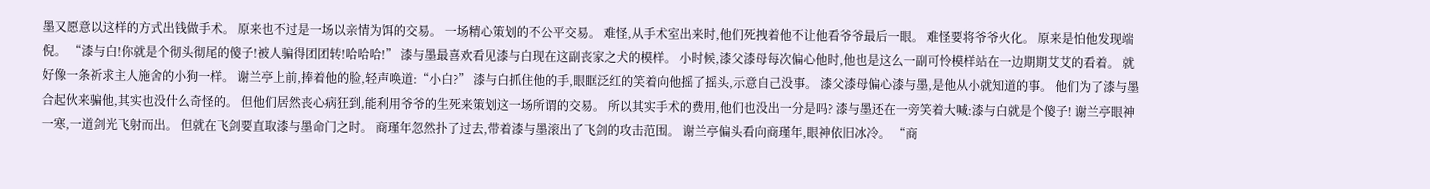墨又愿意以这样的方式出钱做手术。 原来也不过是一场以亲情为饵的交易。 一场精心策划的不公平交易。 难怪,从手术室出来时,他们死拽着他不让他看爷爷最后一眼。 难怪要将爷爷火化。 原来是怕他发现端倪。 “漆与白!你就是个彻头彻尾的傻子!被人骗得团团转!哈哈哈!” 漆与墨最喜欢看见漆与白现在这副丧家之犬的模样。 小时候,漆父漆母每次偏心他时,他也是这么一副可怜模样站在一边期期艾艾的看着。 就好像一条祈求主人施舍的小狗一样。 谢兰亭上前,捧着他的脸,轻声唤道:“小白?” 漆与白抓住他的手,眼眶泛红的笑着向他摇了摇头,示意自己没事。 漆父漆母偏心漆与墨,是他从小就知道的事。 他们为了漆与墨合起伙来骗他,其实也没什么奇怪的。 但他们居然丧心病狂到,能利用爷爷的生死来策划这一场所谓的交易。 所以其实手术的费用,他们也没出一分是吗? 漆与墨还在一旁笑着大喊:漆与白就是个傻子! 谢兰亭眼神一寒,一道剑光飞射而出。 但就在飞剑要直取漆与墨命门之时。 商瑾年忽然扑了过去,带着漆与墨滚出了飞剑的攻击范围。 谢兰亭偏头看向商瑾年,眼神依旧冰冷。 “商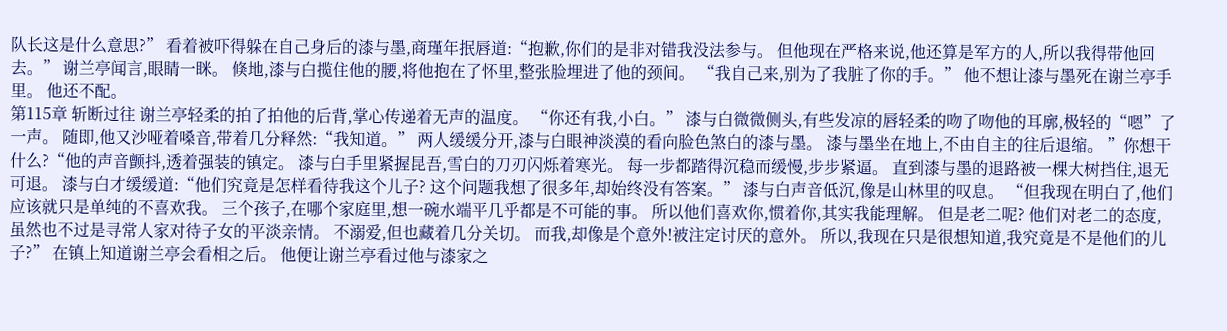队长这是什么意思?” 看着被吓得躲在自己身后的漆与墨,商瑾年抿唇道:“抱歉,你们的是非对错我没法参与。 但他现在严格来说,他还算是军方的人,所以我得带他回去。” 谢兰亭闻言,眼睛一眯。 倏地,漆与白揽住他的腰,将他抱在了怀里,整张脸埋进了他的颈间。 “我自己来,别为了我脏了你的手。” 他不想让漆与墨死在谢兰亭手里。 他还不配。
第115章 斩断过往 谢兰亭轻柔的拍了拍他的后背,掌心传递着无声的温度。 “你还有我,小白。” 漆与白微微侧头,有些发凉的唇轻柔的吻了吻他的耳廓,极轻的“嗯”了一声。 随即,他又沙哑着嗓音,带着几分释然:“我知道。” 两人缓缓分开,漆与白眼神淡漠的看向脸色煞白的漆与墨。 漆与墨坐在地上,不由自主的往后退缩。 ”你想干什么?“他的声音颤抖,透着强装的镇定。 漆与白手里紧握昆吾,雪白的刀刃闪烁着寒光。 每一步都踏得沉稳而缓慢,步步紧逼。 直到漆与墨的退路被一棵大树挡住,退无可退。 漆与白才缓缓道:“他们究竟是怎样看待我这个儿子? 这个问题我想了很多年,却始终没有答案。” 漆与白声音低沉,像是山林里的叹息。 “但我现在明白了,他们应该就只是单纯的不喜欢我。 三个孩子,在哪个家庭里,想一碗水端平几乎都是不可能的事。 所以他们喜欢你,惯着你,其实我能理解。 但是老二呢? 他们对老二的态度,虽然也不过是寻常人家对待子女的平淡亲情。 不溺爱,但也藏着几分关切。 而我,却像是个意外!被注定讨厌的意外。 所以,我现在只是很想知道,我究竟是不是他们的儿子?” 在镇上知道谢兰亭会看相之后。 他便让谢兰亭看过他与漆家之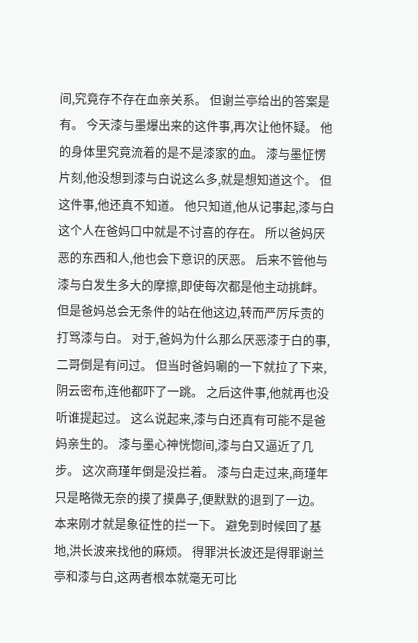间,究竟存不存在血亲关系。 但谢兰亭给出的答案是有。 今天漆与墨爆出来的这件事,再次让他怀疑。 他的身体里究竟流着的是不是漆家的血。 漆与墨怔愣片刻,他没想到漆与白说这么多,就是想知道这个。 但这件事,他还真不知道。 他只知道,他从记事起,漆与白这个人在爸妈口中就是不讨喜的存在。 所以爸妈厌恶的东西和人,他也会下意识的厌恶。 后来不管他与漆与白发生多大的摩擦,即使每次都是他主动挑衅。 但是爸妈总会无条件的站在他这边,转而严厉斥责的打骂漆与白。 对于,爸妈为什么那么厌恶漆于白的事,二哥倒是有问过。 但当时爸妈唰的一下就拉了下来,阴云密布,连他都吓了一跳。 之后这件事,他就再也没听谁提起过。 这么说起来,漆与白还真有可能不是爸妈亲生的。 漆与墨心神恍惚间,漆与白又逼近了几步。 这次商瑾年倒是没拦着。 漆与白走过来,商瑾年只是略微无奈的摸了摸鼻子,便默默的退到了一边。 本来刚才就是象征性的拦一下。 避免到时候回了基地,洪长波来找他的麻烦。 得罪洪长波还是得罪谢兰亭和漆与白,这两者根本就毫无可比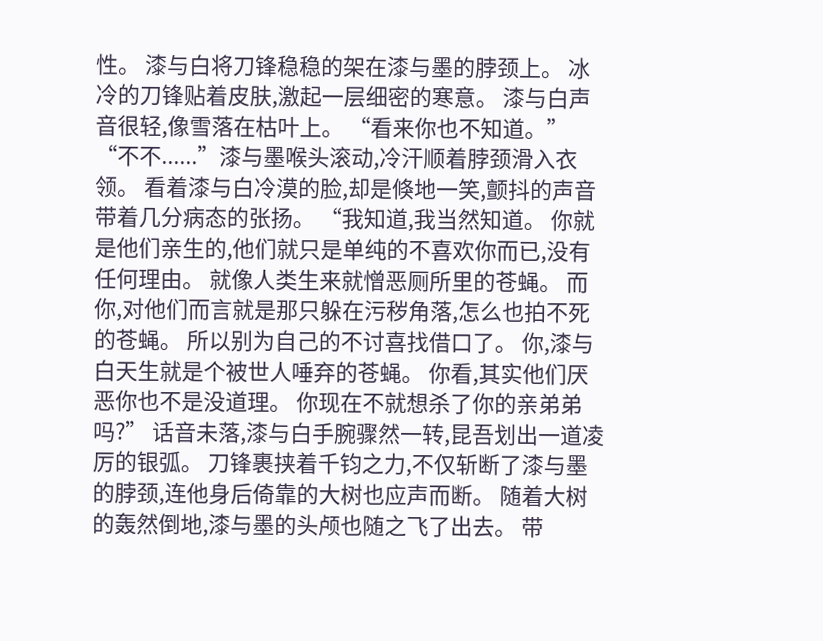性。 漆与白将刀锋稳稳的架在漆与墨的脖颈上。 冰冷的刀锋贴着皮肤,激起一层细密的寒意。 漆与白声音很轻,像雪落在枯叶上。 “看来你也不知道。” “不不......”漆与墨喉头滚动,冷汗顺着脖颈滑入衣领。 看着漆与白冷漠的脸,却是倏地一笑,颤抖的声音带着几分病态的张扬。 “我知道,我当然知道。 你就是他们亲生的,他们就只是单纯的不喜欢你而已,没有任何理由。 就像人类生来就憎恶厕所里的苍蝇。 而你,对他们而言就是那只躲在污秽角落,怎么也拍不死的苍蝇。 所以别为自己的不讨喜找借口了。 你,漆与白天生就是个被世人唾弃的苍蝇。 你看,其实他们厌恶你也不是没道理。 你现在不就想杀了你的亲弟弟吗?” 话音未落,漆与白手腕骤然一转,昆吾划出一道凌厉的银弧。 刀锋裹挟着千钧之力,不仅斩断了漆与墨的脖颈,连他身后倚靠的大树也应声而断。 随着大树的轰然倒地,漆与墨的头颅也随之飞了出去。 带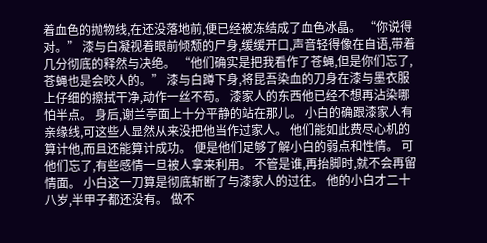着血色的抛物线,在还没落地前,便已经被冻结成了血色冰晶。 “你说得对。” 漆与白凝视着眼前倾颓的尸身,缓缓开口,声音轻得像在自语,带着几分彻底的释然与决绝。 “他们确实是把我看作了苍蝇,但是你们忘了,苍蝇也是会咬人的。” 漆与白蹲下身,将昆吾染血的刀身在漆与墨衣服上仔细的擦拭干净,动作一丝不苟。 漆家人的东西他已经不想再沾染哪怕半点。 身后,谢兰亭面上十分平静的站在那儿。 小白的确跟漆家人有亲缘线,可这些人显然从来没把他当作过家人。 他们能如此费尽心机的算计他,而且还能算计成功。 便是他们足够了解小白的弱点和性情。 可他们忘了,有些感情一旦被人拿来利用。 不管是谁,再抬脚时,就不会再留情面。 小白这一刀算是彻底斩断了与漆家人的过往。 他的小白才二十八岁,半甲子都还没有。 做不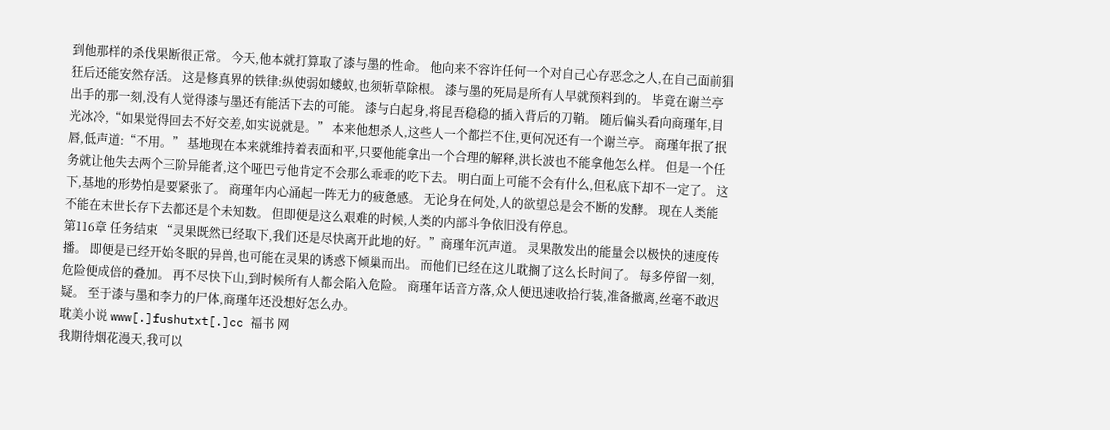到他那样的杀伐果断很正常。 今天,他本就打算取了漆与墨的性命。 他向来不容许任何一个对自己心存恶念之人,在自己面前猖狂后还能安然存活。 这是修真界的铁律:纵使弱如蝼蚁,也须斩草除根。 漆与墨的死局是所有人早就预料到的。 毕竟在谢兰亭出手的那一刻,没有人觉得漆与墨还有能活下去的可能。 漆与白起身,将昆吾稳稳的插入背后的刀鞘。 随后偏头看向商瑾年,目光冰冷,“如果觉得回去不好交差,如实说就是。” 本来他想杀人,这些人一个都拦不住,更何况还有一个谢兰亭。 商瑾年抿了抿唇,低声道:“不用。” 基地现在本来就维持着表面和平,只要他能拿出一个合理的解释,洪长波也不能拿他怎么样。 但是一个任务就让他失去两个三阶异能者,这个哑巴亏他肯定不会那么乖乖的吃下去。 明白面上可能不会有什么,但私底下却不一定了。 这下,基地的形势怕是要紧张了。 商瑾年内心涌起一阵无力的疲惫感。 无论身在何处,人的欲望总是会不断的发酵。 现在人类能不能在末世长存下去都还是个未知数。 但即便是这么艰难的时候,人类的内部斗争依旧没有停息。
第116章 任务结束 “灵果既然已经取下,我们还是尽快离开此地的好。”商瑾年沉声道。 灵果散发出的能量会以极快的速度传播。 即便是已经开始冬眠的异兽,也可能在灵果的诱惑下倾巢而出。 而他们已经在这儿耽搁了这么长时间了。 每多停留一刻,危险便成倍的叠加。 再不尽快下山,到时候所有人都会陷入危险。 商瑾年话音方落,众人便迅速收拾行装,准备撤离,丝毫不敢迟疑。 至于漆与墨和李力的尸体,商瑾年还没想好怎么办。
耽美小说 www[.]fushutxt[.]cc 福书 网
我期待烟花漫天,我可以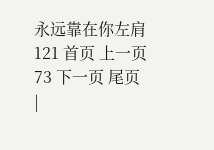永远靠在你左肩
121 首页 上一页 73 下一页 尾页
|